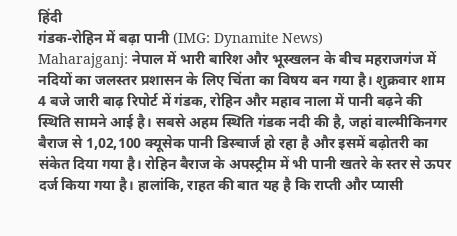हिंदी
गंडक-रोहिन में बढ़ा पानी (IMG: Dynamite News)
Maharajganj: नेपाल में भारी बारिश और भूस्खलन के बीच महराजगंज में नदियों का जलस्तर प्रशासन के लिए चिंता का विषय बन गया है। शुक्रवार शाम 4 बजे जारी बाढ़ रिपोर्ट में गंडक, रोहिन और महाव नाला में पानी बढ़ने की स्थिति सामने आई है। सबसे अहम स्थिति गंडक नदी की है, जहां वाल्मीकिनगर बैराज से 1,02,100 क्यूसेक पानी डिस्चार्ज हो रहा है और इसमें बढ़ोतरी का संकेत दिया गया है। रोहिन बैराज के अपस्ट्रीम में भी पानी खतरे के स्तर से ऊपर दर्ज किया गया है। हालांकि, राहत की बात यह है कि राप्ती और प्यासी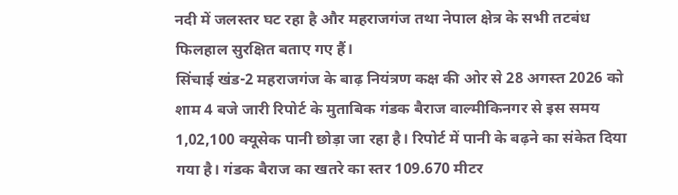नदी में जलस्तर घट रहा है और महराजगंज तथा नेपाल क्षेत्र के सभी तटबंध फिलहाल सुरक्षित बताए गए हैं।
सिंचाई खंड-2 महराजगंज के बाढ़ नियंत्रण कक्ष की ओर से 28 अगस्त 2026 को शाम 4 बजे जारी रिपोर्ट के मुताबिक गंडक बैराज वाल्मीकिनगर से इस समय 1,02,100 क्यूसेक पानी छोड़ा जा रहा है। रिपोर्ट में पानी के बढ़ने का संकेत दिया गया है। गंडक बैराज का खतरे का स्तर 109.670 मीटर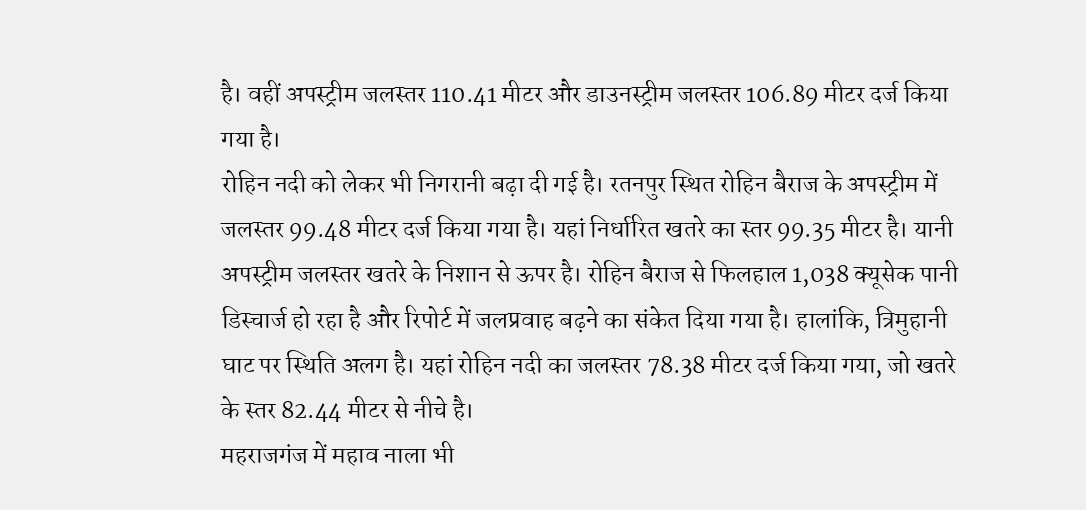है। वहीं अपस्ट्रीम जलस्तर 110.41 मीटर और डाउनस्ट्रीम जलस्तर 106.89 मीटर दर्ज किया गया है।
रोहिन नदी को लेकर भी निगरानी बढ़ा दी गई है। रतनपुर स्थित रोहिन बैराज के अपस्ट्रीम में जलस्तर 99.48 मीटर दर्ज किया गया है। यहां निर्धारित खतरे का स्तर 99.35 मीटर है। यानी अपस्ट्रीम जलस्तर खतरे के निशान से ऊपर है। रोहिन बैराज से फिलहाल 1,038 क्यूसेक पानी डिस्चार्ज हो रहा है और रिपोर्ट में जलप्रवाह बढ़ने का संकेत दिया गया है। हालांकि, त्रिमुहानी घाट पर स्थिति अलग है। यहां रोहिन नदी का जलस्तर 78.38 मीटर दर्ज किया गया, जो खतरे के स्तर 82.44 मीटर से नीचे है।
महराजगंज में महाव नाला भी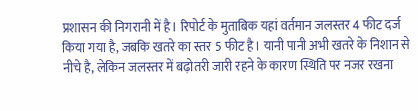प्रशासन की निगरानी में है। रिपोर्ट के मुताबिक यहां वर्तमान जलस्तर 4 फीट दर्ज किया गया है, जबकि खतरे का स्तर 5 फीट है। यानी पानी अभी खतरे के निशान से नीचे है, लेकिन जलस्तर में बढ़ोतरी जारी रहने के कारण स्थिति पर नजर रखना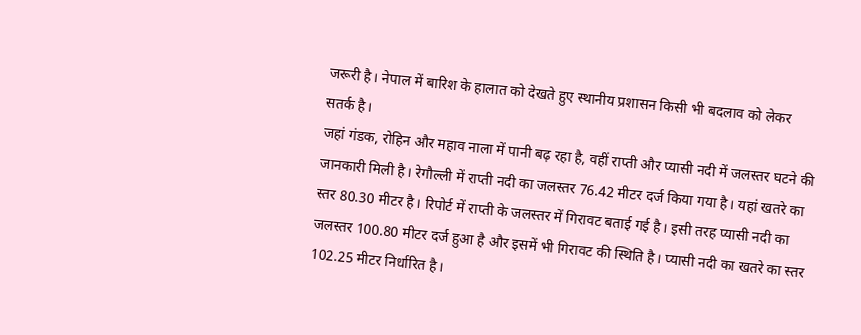जरूरी है। नेपाल में बारिश के हालात को देखते हुए स्थानीय प्रशासन किसी भी बदलाव को लेकर सतर्क है।
जहां गंडक, रोहिन और महाव नाला में पानी बढ़ रहा है, वहीं राप्ती और प्यासी नदी में जलस्तर घटने की जानकारी मिली है। रेगौल्ली में राप्ती नदी का जलस्तर 76.42 मीटर दर्ज किया गया है। यहां खतरे का स्तर 80.30 मीटर है। रिपोर्ट में राप्ती के जलस्तर में गिरावट बताई गई है। इसी तरह प्यासी नदी का जलस्तर 100.80 मीटर दर्ज हुआ है और इसमें भी गिरावट की स्थिति है। प्यासी नदी का खतरे का स्तर 102.25 मीटर निर्धारित है।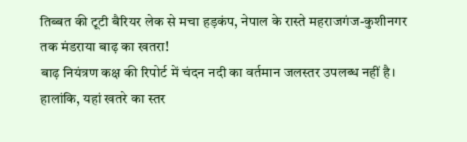तिब्बत की टूटी बैरियर लेक से मचा हड़कंप, नेपाल के रास्ते महराजगंज-कुशीनगर तक मंडराया बाढ़ का खतरा!
बाढ़ नियंत्रण कक्ष की रिपोर्ट में चंदन नदी का वर्तमान जलस्तर उपलब्ध नहीं है। हालांकि, यहां खतरे का स्तर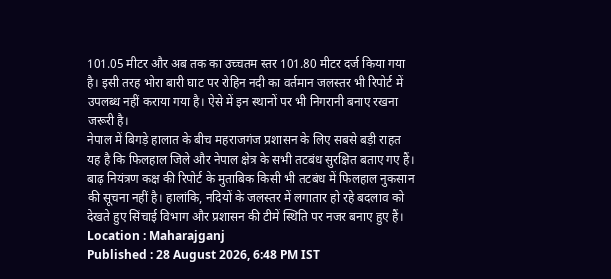101.05 मीटर और अब तक का उच्चतम स्तर 101.80 मीटर दर्ज किया गया है। इसी तरह भोरा बारी घाट पर रोहिन नदी का वर्तमान जलस्तर भी रिपोर्ट में उपलब्ध नहीं कराया गया है। ऐसे में इन स्थानों पर भी निगरानी बनाए रखना जरूरी है।
नेपाल में बिगड़े हालात के बीच महराजगंज प्रशासन के लिए सबसे बड़ी राहत यह है कि फिलहाल जिले और नेपाल क्षेत्र के सभी तटबंध सुरक्षित बताए गए हैं। बाढ़ नियंत्रण कक्ष की रिपोर्ट के मुताबिक किसी भी तटबंध में फिलहाल नुकसान की सूचना नहीं है। हालांकि, नदियों के जलस्तर में लगातार हो रहे बदलाव को देखते हुए सिंचाई विभाग और प्रशासन की टीमें स्थिति पर नजर बनाए हुए हैं।
Location : Maharajganj
Published : 28 August 2026, 6:48 PM IST